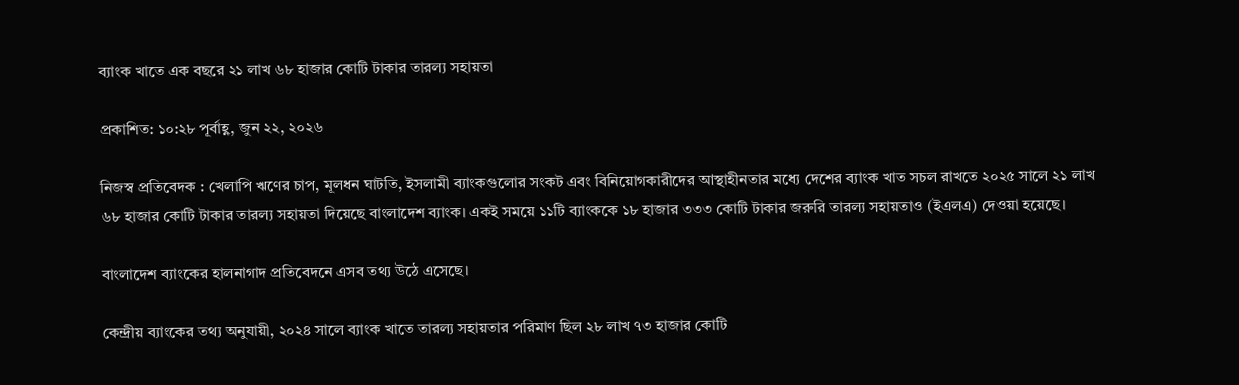ব্যাংক খাতে এক বছরে ২১ লাখ ৬৮ হাজার কোটি টাকার তারল্য সহায়তা

প্রকাশিত: ১০:২৮ পূর্বাহ্ণ, জুন ২২, ২০২৬

নিজস্ব প্রতিবেদক : খেলাপি ঋণের চাপ, মূলধন ঘাটতি, ইসলামী ব্যাংকগুলোর সংকট এবং বিনিয়োগকারীদের আস্থাহীনতার মধ্যে দেশের ব্যাংক খাত সচল রাখতে ২০২৫ সালে ২১ লাখ ৬৮ হাজার কোটি টাকার তারল্য সহায়তা দিয়েছে বাংলাদেশ ব্যাংক। একই সময়ে ১১টি ব্যাংককে ১৮ হাজার ৩৩৩ কোটি টাকার জরুরি তারল্য সহায়তাও (ইএলএ) দেওয়া হয়েছে।

বাংলাদেশ ব্যাংকের হালনাগাদ প্রতিবেদনে এসব তথ্য উঠে এসেছে।

কেন্দ্রীয় ব্যাংকের তথ্য অনুযায়ী, ২০২৪ সালে ব্যাংক খাতে তারল্য সহায়তার পরিমাণ ছিল ২৮ লাখ ৭৩ হাজার কোটি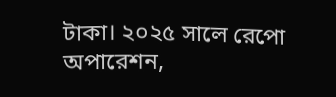টাকা। ২০২৫ সালে রেপো অপারেশন,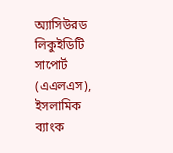অ্যাসিউরড লিকুইডিটি সাপোর্ট (এএলএস), ইসলামিক ব্যাংক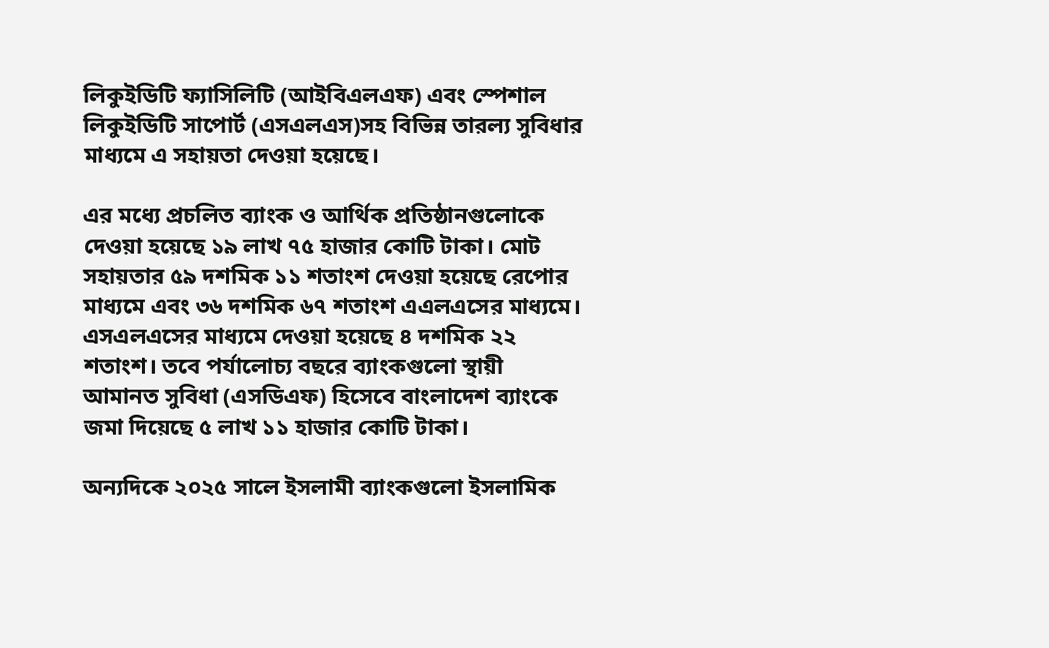লিকুইডিটি ফ্যাসিলিটি (আইবিএলএফ) এবং স্পেশাল লিকুইডিটি সাপোর্ট (এসএলএস)সহ বিভিন্ন তারল্য সুবিধার মাধ্যমে এ সহায়তা দেওয়া হয়েছে।

এর মধ্যে প্রচলিত ব্যাংক ও আর্থিক প্রতিষ্ঠানগুলোকে দেওয়া হয়েছে ১৯ লাখ ৭৫ হাজার কোটি টাকা। মোট সহায়তার ৫৯ দশমিক ১১ শতাংশ দেওয়া হয়েছে রেপোর মাধ্যমে এবং ৩৬ দশমিক ৬৭ শতাংশ এএলএসের মাধ্যমে। এসএলএসের মাধ্যমে দেওয়া হয়েছে ৪ দশমিক ২২ শতাংশ। তবে পর্যালোচ্য বছরে ব্যাংকগুলো স্থায়ী আমানত সুবিধা (এসডিএফ) হিসেবে বাংলাদেশ ব্যাংকে জমা দিয়েছে ৫ লাখ ১১ হাজার কোটি টাকা।

অন্যদিকে ২০২৫ সালে ইসলামী ব্যাংকগুলো ইসলামিক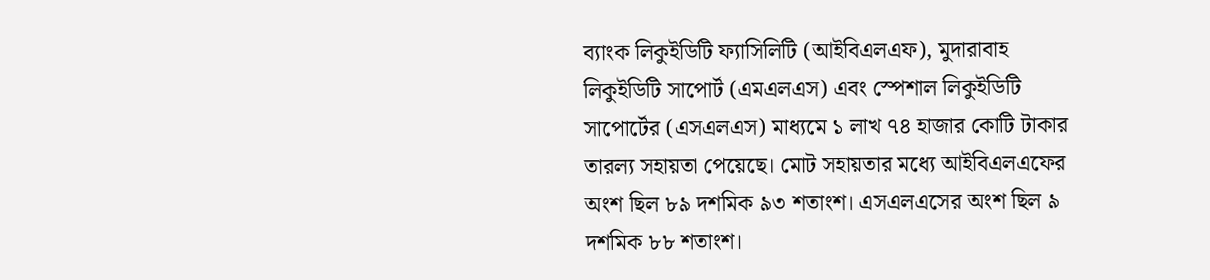ব্যাংক লিকুইডিটি ফ্যাসিলিটি (আইবিএলএফ), মুদারাবাহ লিকুইডিটি সাপোর্ট (এমএলএস) এবং স্পেশাল লিকুইডিটি সাপোর্টের (এসএলএস) মাধ্যমে ১ লাখ ৭৪ হাজার কোটি টাকার তারল্য সহায়তা পেয়েছে। মোট সহায়তার মধ্যে আইবিএলএফের অংশ ছিল ৮৯ দশমিক ৯৩ শতাংশ। এসএলএসের অংশ ছিল ৯ দশমিক ৮৮ শতাংশ।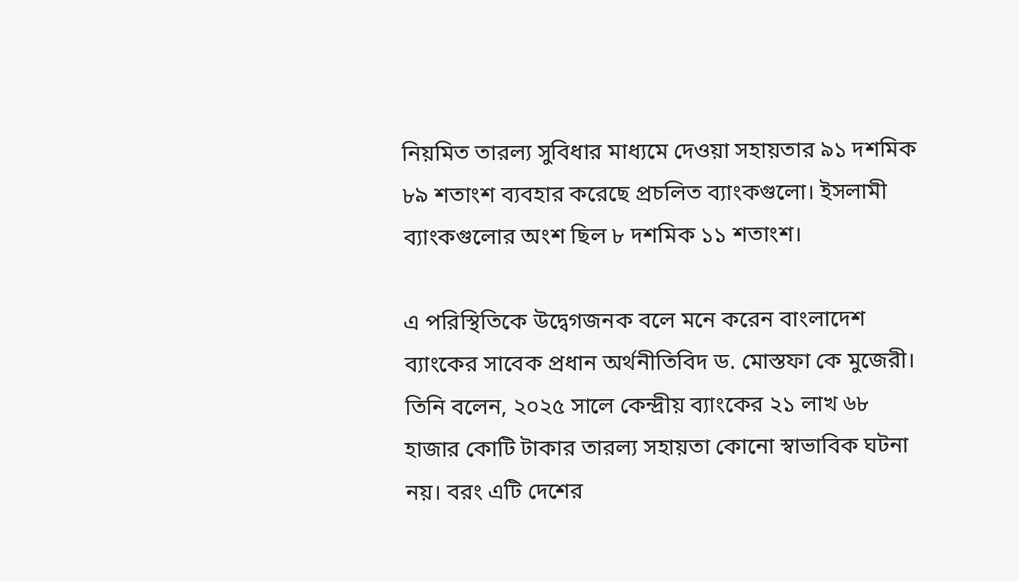নিয়মিত তারল্য সুবিধার মাধ্যমে দেওয়া সহায়তার ৯১ দশমিক ৮৯ শতাংশ ব্যবহার করেছে প্রচলিত ব্যাংকগুলো। ইসলামী ব্যাংকগুলোর অংশ ছিল ৮ দশমিক ১১ শতাংশ।

এ পরিস্থিতিকে উদ্বেগজনক বলে মনে করেন বাংলাদেশ ব্যাংকের সাবেক প্রধান অর্থনীতিবিদ ড. মোস্তফা কে মুজেরী। তিনি বলেন, ২০২৫ সালে কেন্দ্রীয় ব্যাংকের ২১ লাখ ৬৮ হাজার কোটি টাকার তারল্য সহায়তা কোনো স্বাভাবিক ঘটনা নয়। বরং এটি দেশের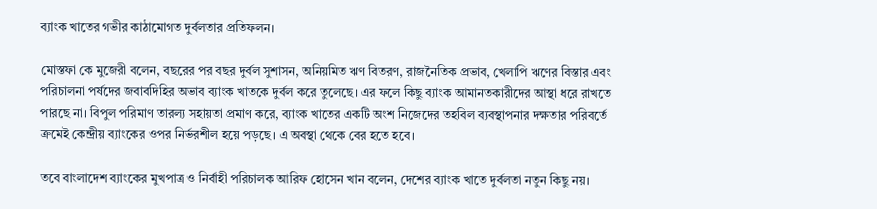ব্যাংক খাতের গভীর কাঠামোগত দুর্বলতার প্রতিফলন।

মোস্তফা কে মুজেরী বলেন, বছরের পর বছর দুর্বল সুশাসন, অনিয়মিত ঋণ বিতরণ, রাজনৈতিক প্রভাব, খেলাপি ঋণের বিস্তার এবং পরিচালনা পর্ষদের জবাবদিহির অভাব ব্যাংক খাতকে দুর্বল করে তুলেছে। এর ফলে কিছু ব্যাংক আমানতকারীদের আস্থা ধরে রাখতে পারছে না। বিপুল পরিমাণ তারল্য সহায়তা প্রমাণ করে, ব্যাংক খাতের একটি অংশ নিজেদের তহবিল ব্যবস্থাপনার দক্ষতার পরিবর্তে ক্রমেই কেন্দ্রীয় ব্যাংকের ওপর নির্ভরশীল হয়ে পড়ছে। এ অবস্থা থেকে বের হতে হবে।

তবে বাংলাদেশ ব্যাংকের মুখপাত্র ও নির্বাহী পরিচালক আরিফ হোসেন খান বলেন, দেশের ব্যাংক খাতে দুর্বলতা নতুন কিছু নয়।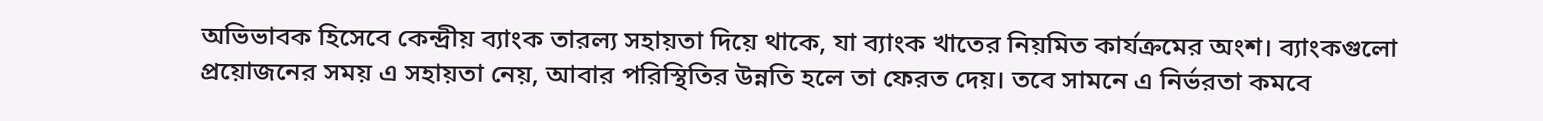অভিভাবক হিসেবে কেন্দ্রীয় ব্যাংক তারল্য সহায়তা দিয়ে থাকে, যা ব্যাংক খাতের নিয়মিত কার্যক্রমের অংশ। ব্যাংকগুলো প্রয়োজনের সময় এ সহায়তা নেয়, আবার পরিস্থিতির উন্নতি হলে তা ফেরত দেয়। তবে সামনে এ নির্ভরতা কমবে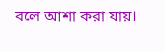বলে আশা করা যায়।